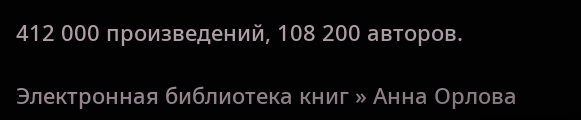412 000 произведений, 108 200 авторов.

Электронная библиотека книг » Анна Орлова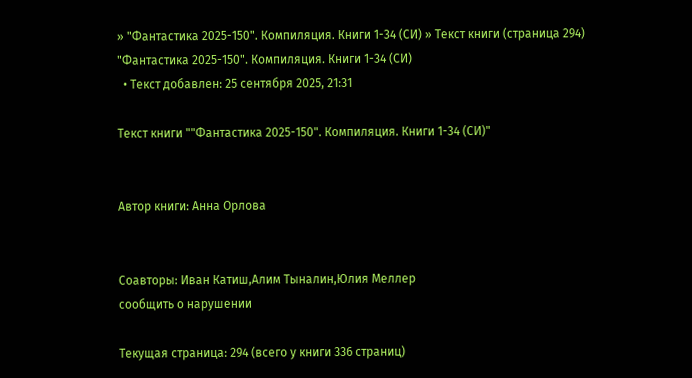» "Фантастика 2025-150". Компиляция. Книги 1-34 (СИ) » Текст книги (страница 294)
"Фантастика 2025-150". Компиляция. Книги 1-34 (СИ)
  • Текст добавлен: 25 сентября 2025, 21:31

Текст книги ""Фантастика 2025-150". Компиляция. Книги 1-34 (СИ)"


Автор книги: Анна Орлова


Соавторы: Иван Катиш,Алим Тыналин,Юлия Меллер
сообщить о нарушении

Текущая страница: 294 (всего у книги 336 страниц)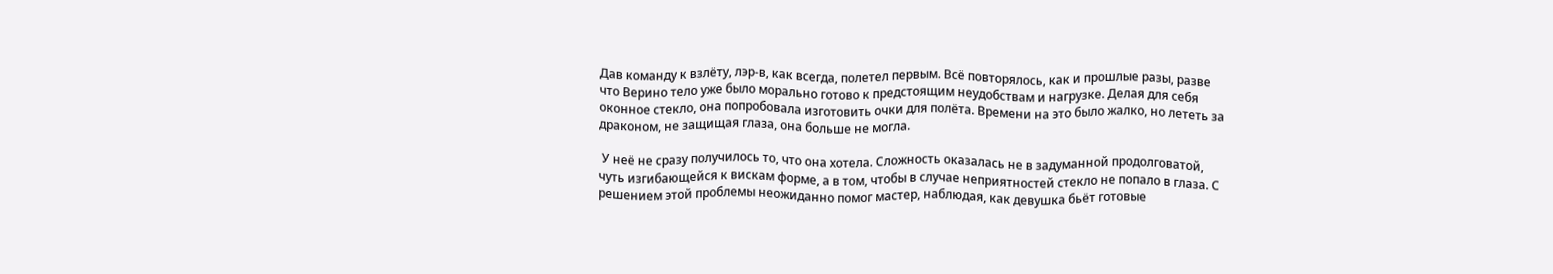Дав команду к взлёту, лэр-в, как всегда, полетел первым. Всё повторялось, как и прошлые разы, разве что Верино тело уже было морально готово к предстоящим неудобствам и нагрузке. Делая для себя оконное стекло, она попробовала изготовить очки для полёта. Времени на это было жалко, но лететь за драконом, не защищая глаза, она больше не могла.

 У неё не сразу получилось то, что она хотела. Сложность оказалась не в задуманной продолговатой, чуть изгибающейся к вискам форме, а в том, чтобы в случае неприятностей стекло не попало в глаза. С решением этой проблемы неожиданно помог мастер, наблюдая, как девушка бьёт готовые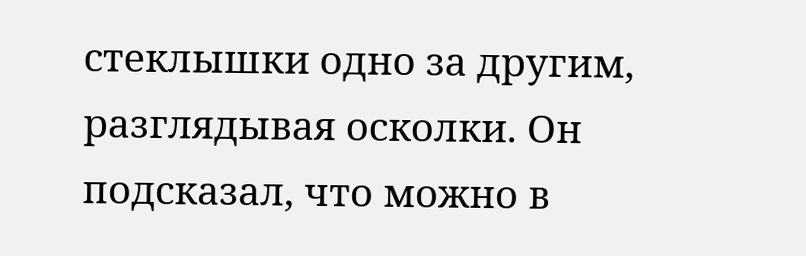стеклышки одно за другим, разглядывая осколки. Он подсказал, что можно в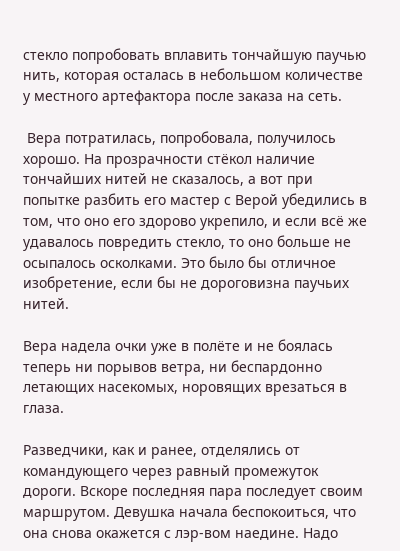стекло попробовать вплавить тончайшую паучью нить, которая осталась в небольшом количестве у местного артефактора после заказа на сеть.

 Вера потратилась, попробовала, получилось хорошо. На прозрачности стёкол наличие тончайших нитей не сказалось, а вот при попытке разбить его мастер с Верой убедились в том, что оно его здорово укрепило, и если всё же удавалось повредить стекло, то оно больше не осыпалось осколками. Это было бы отличное изобретение, если бы не дороговизна паучьих нитей.

Вера надела очки уже в полёте и не боялась теперь ни порывов ветра, ни беспардонно летающих насекомых, норовящих врезаться в глаза.

Разведчики, как и ранее, отделялись от командующего через равный промежуток дороги. Вскоре последняя пара последует своим маршрутом. Девушка начала беспокоиться, что она снова окажется с лэр-вом наедине. Надо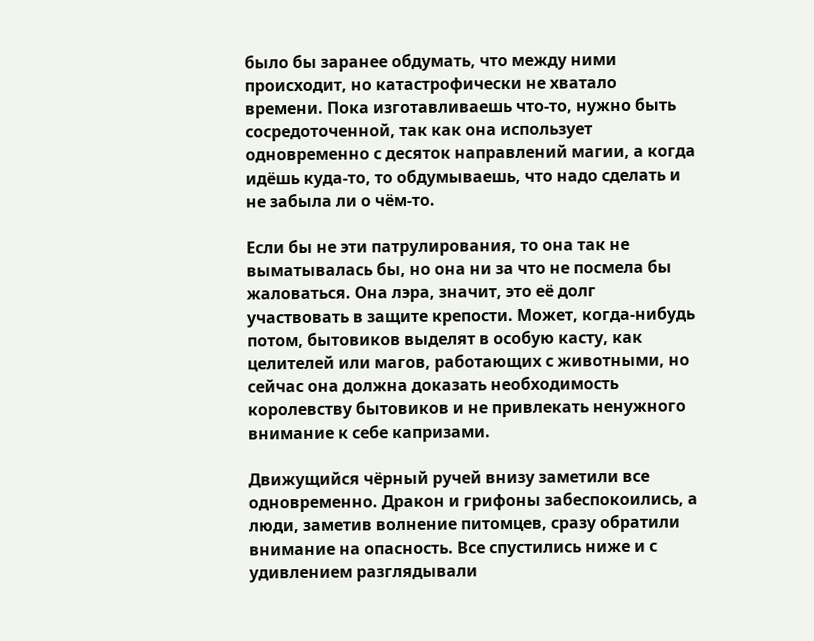было бы заранее обдумать, что между ними происходит, но катастрофически не хватало времени. Пока изготавливаешь что-то, нужно быть сосредоточенной, так как она использует одновременно с десяток направлений магии, а когда идёшь куда-то, то обдумываешь, что надо сделать и не забыла ли о чём-то.

Если бы не эти патрулирования, то она так не выматывалась бы, но она ни за что не посмела бы жаловаться. Она лэра, значит, это её долг участвовать в защите крепости. Может, когда-нибудь потом, бытовиков выделят в особую касту, как целителей или магов, работающих с животными, но сейчас она должна доказать необходимость королевству бытовиков и не привлекать ненужного внимание к себе капризами.

Движущийся чёрный ручей внизу заметили все одновременно. Дракон и грифоны забеспокоились, а люди, заметив волнение питомцев, сразу обратили внимание на опасность. Все спустились ниже и с удивлением разглядывали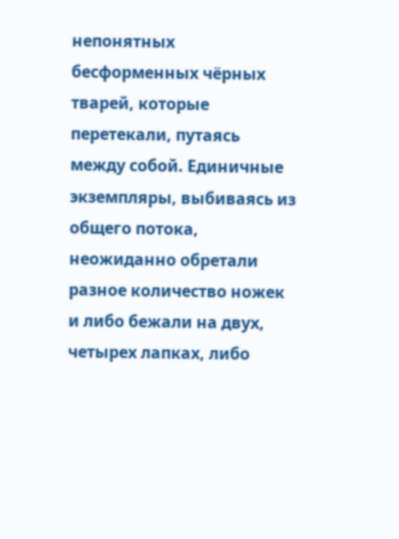непонятных бесформенных чёрных тварей, которые перетекали, путаясь между собой. Единичные экземпляры, выбиваясь из общего потока, неожиданно обретали разное количество ножек и либо бежали на двух, четырех лапках, либо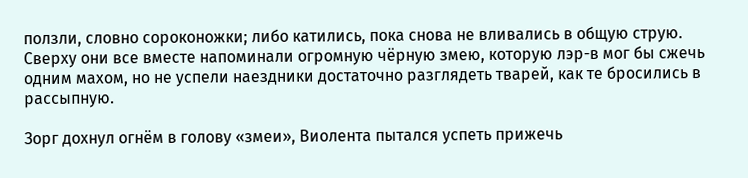ползли, словно сороконожки; либо катились, пока снова не вливались в общую струю. Сверху они все вместе напоминали огромную чёрную змею, которую лэр-в мог бы сжечь одним махом, но не успели наездники достаточно разглядеть тварей, как те бросились в рассыпную.

Зорг дохнул огнём в голову «змеи», Виолента пытался успеть прижечь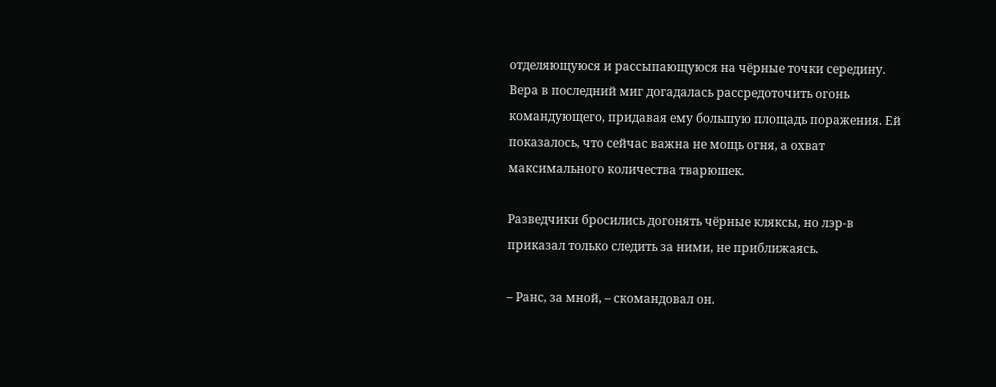отделяющуюся и рассыпающуюся на чёрные точки середину. Вера в последний миг догадалась рассредоточить огонь командующего, придавая ему большую площадь поражения. Ей показалось, что сейчас важна не мощь огня, а охват максимального количества тварюшек.

Разведчики бросились догонять чёрные кляксы, но лэр-в приказал только следить за ними, не приближаясь.

– Ранс, за мной, – скомандовал он.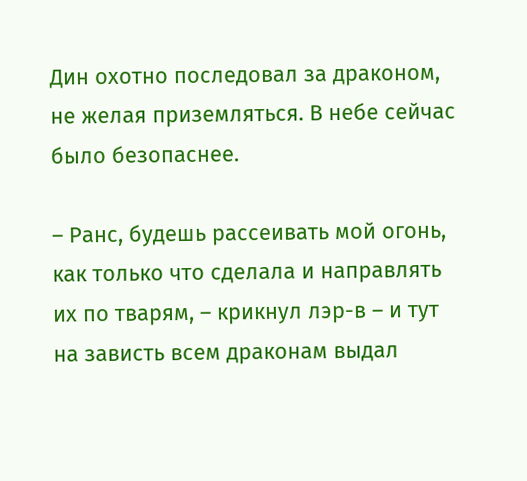Дин охотно последовал за драконом, не желая приземляться. В небе сейчас было безопаснее.

– Ранс, будешь рассеивать мой огонь, как только что сделала и направлять их по тварям, – крикнул лэр-в – и тут на зависть всем драконам выдал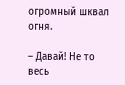огромный шквал огня.

– Давай! Не то весь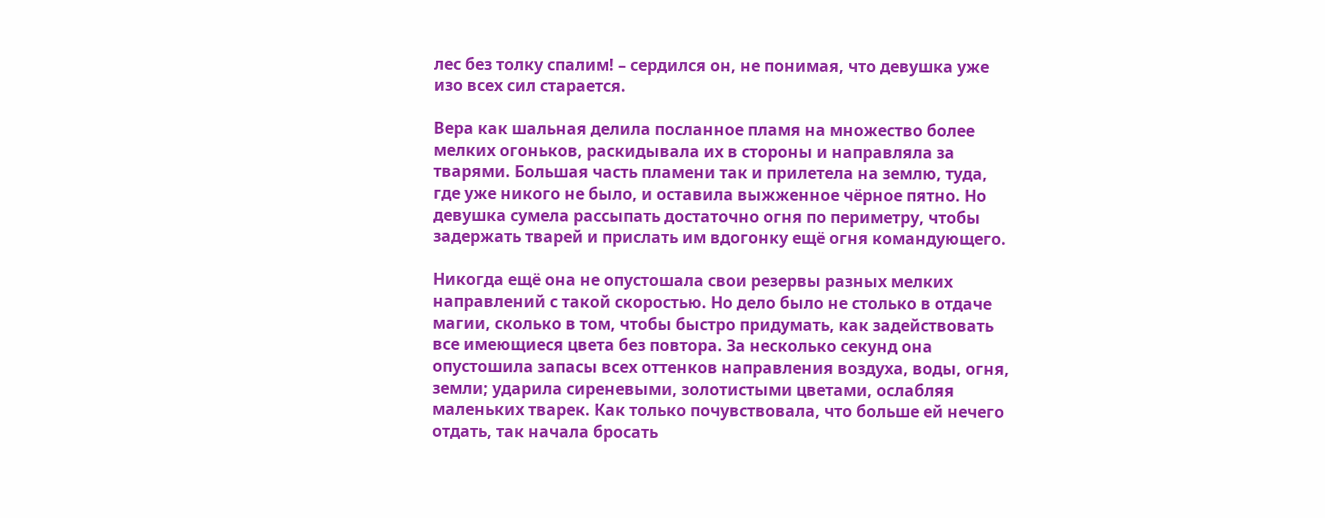лес без толку спалим! – сердился он, не понимая, что девушка уже изо всех сил старается.

Вера как шальная делила посланное пламя на множество более мелких огоньков, раскидывала их в стороны и направляла за тварями. Большая часть пламени так и прилетела на землю, туда, где уже никого не было, и оставила выжженное чёрное пятно. Но девушка сумела рассыпать достаточно огня по периметру, чтобы задержать тварей и прислать им вдогонку ещё огня командующего.

Никогда ещё она не опустошала свои резервы разных мелких направлений с такой скоростью. Но дело было не столько в отдаче магии, сколько в том, чтобы быстро придумать, как задействовать все имеющиеся цвета без повтора. За несколько секунд она опустошила запасы всех оттенков направления воздуха, воды, огня, земли; ударила сиреневыми, золотистыми цветами, ослабляя маленьких тварек. Как только почувствовала, что больше ей нечего отдать, так начала бросать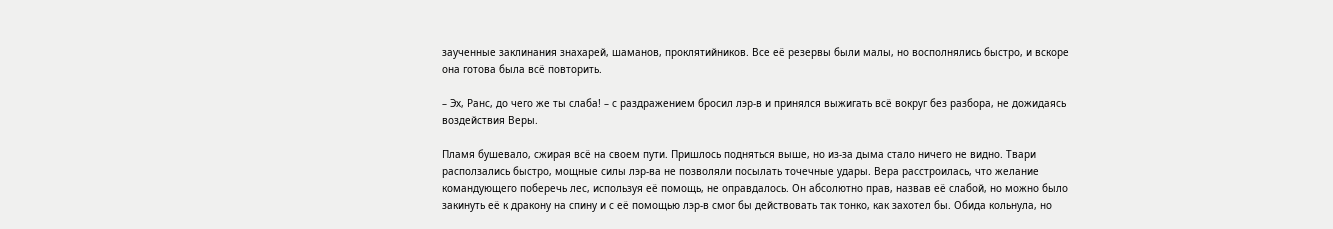заученные заклинания знахарей, шаманов, проклятийников. Все её резервы были малы, но восполнялись быстро, и вскоре она готова была всё повторить.

– Эх, Ранс, до чего же ты слаба! – с раздражением бросил лэр-в и принялся выжигать всё вокруг без разбора, не дожидаясь воздействия Веры.

Пламя бушевало, сжирая всё на своем пути. Пришлось подняться выше, но из-за дыма стало ничего не видно. Твари расползались быстро, мощные силы лэр-ва не позволяли посылать точечные удары. Вера расстроилась, что желание командующего поберечь лес, используя её помощь, не оправдалось. Он абсолютно прав, назвав её слабой, но можно было закинуть её к дракону на спину и с её помощью лэр-в смог бы действовать так тонко, как захотел бы. Обида кольнула, но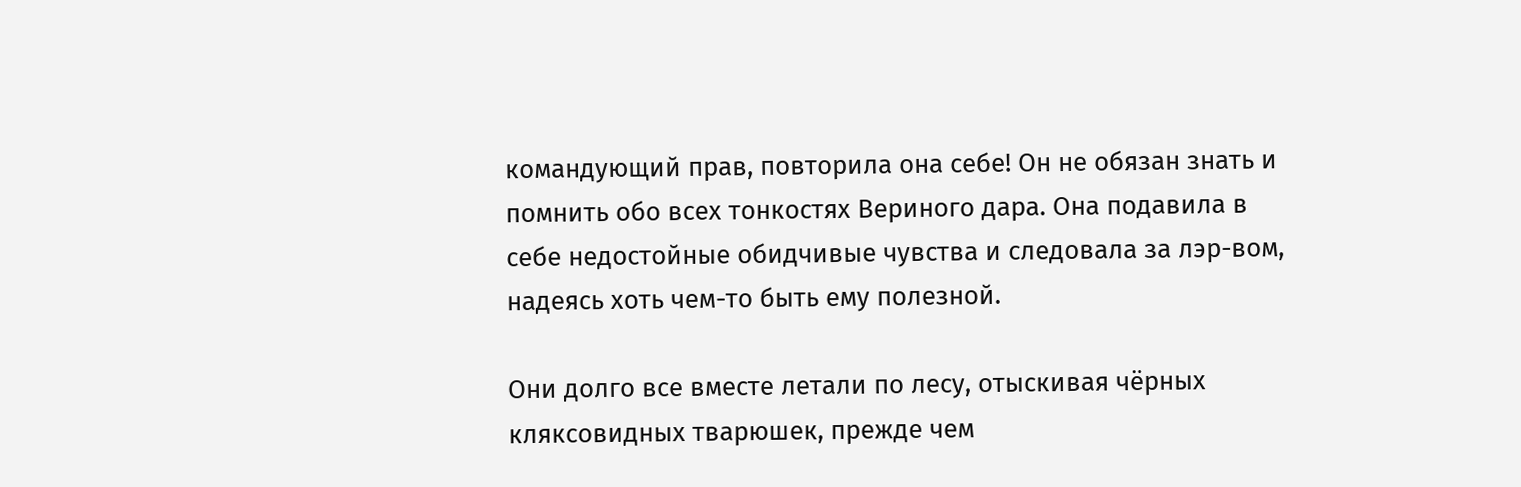командующий прав, повторила она себе! Он не обязан знать и помнить обо всех тонкостях Вериного дара. Она подавила в себе недостойные обидчивые чувства и следовала за лэр-вом, надеясь хоть чем-то быть ему полезной.

Они долго все вместе летали по лесу, отыскивая чёрных кляксовидных тварюшек, прежде чем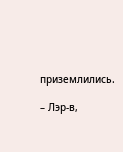приземлились.

– Лэр-в,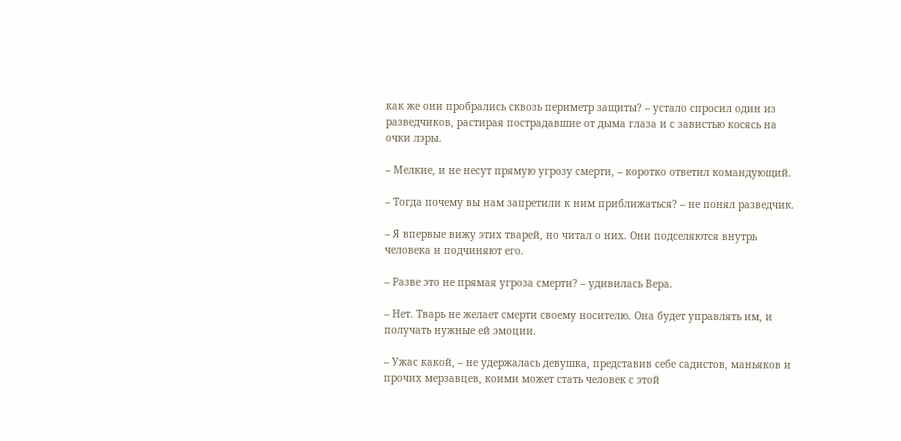как же они пробрались сквозь периметр защиты? – устало спросил один из разведчиков, растирая пострадавшие от дыма глаза и с завистью косясь на очки лэры.

– Мелкие, и не несут прямую угрозу смерти, – коротко ответил командующий.

– Тогда почему вы нам запретили к ним приближаться? – не понял разведчик.

– Я впервые вижу этих тварей, но читал о них. Они подселяются внутрь человека и подчиняют его.

– Разве это не прямая угроза смерти? – удивилась Вера.

– Нет. Тварь не желает смерти своему носителю. Она будет управлять им, и получать нужные ей эмоции.

– Ужас какой, – не удержалась девушка, представив себе садистов, маньяков и прочих мерзавцев, коими может стать человек с этой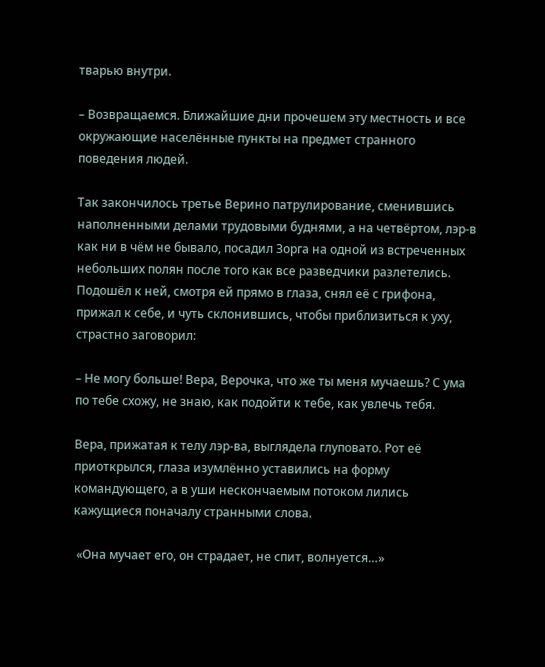тварью внутри.

– Возвращаемся. Ближайшие дни прочешем эту местность и все окружающие населённые пункты на предмет странного поведения людей.

Так закончилось третье Верино патрулирование, сменившись наполненными делами трудовыми буднями, а на четвёртом, лэр-в как ни в чём не бывало, посадил Зорга на одной из встреченных небольших полян после того как все разведчики разлетелись.  Подошёл к ней, смотря ей прямо в глаза, снял её с грифона, прижал к себе, и чуть склонившись, чтобы приблизиться к уху, страстно заговорил:

– Не могу больше! Вера, Верочка, что же ты меня мучаешь? С ума по тебе схожу, не знаю, как подойти к тебе, как увлечь тебя.

Вера, прижатая к телу лэр-ва, выглядела глуповато. Рот её приоткрылся, глаза изумлённо уставились на форму командующего, а в уши нескончаемым потоком лились кажущиеся поначалу странными слова.

 «Она мучает его, он страдает, не спит, волнуется…»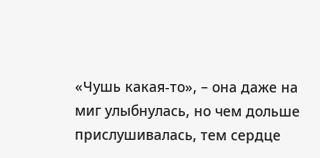«Чушь какая-то», – она даже на миг улыбнулась, но чем дольше прислушивалась, тем сердце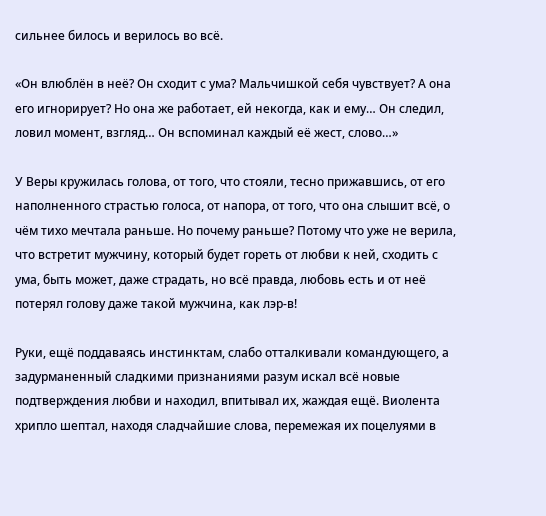сильнее билось и верилось во всё.

«Он влюблён в неё? Он сходит с ума? Мальчишкой себя чувствует? А она его игнорирует? Но она же работает, ей некогда, как и ему… Он следил, ловил момент, взгляд… Он вспоминал каждый её жест, слово…»

У Веры кружилась голова, от того, что стояли, тесно прижавшись, от его наполненного страстью голоса, от напора, от того, что она слышит всё, о чём тихо мечтала раньше. Но почему раньше? Потому что уже не верила, что встретит мужчину, который будет гореть от любви к ней, сходить с ума, быть может, даже страдать, но всё правда, любовь есть и от неё потерял голову даже такой мужчина, как лэр-в!

Руки, ещё поддаваясь инстинктам, слабо отталкивали командующего, а задурманенный сладкими признаниями разум искал всё новые подтверждения любви и находил, впитывал их, жаждая ещё. Виолента хрипло шептал, находя сладчайшие слова, перемежая их поцелуями в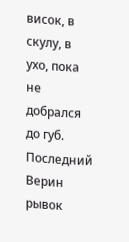висок, в скулу, в ухо, пока не добрался до губ. Последний Верин рывок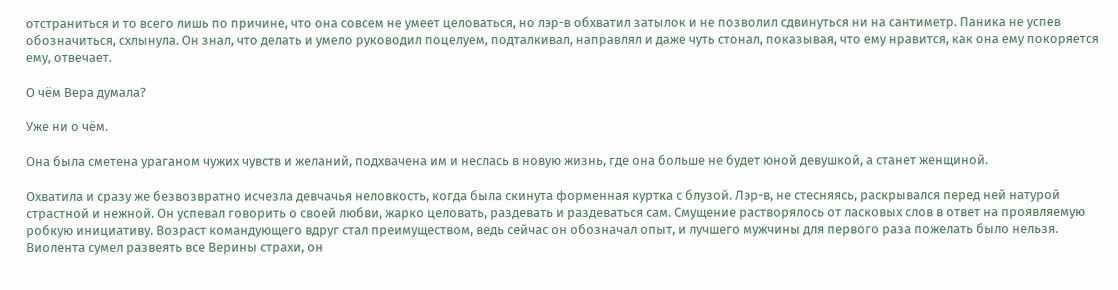отстраниться и то всего лишь по причине, что она совсем не умеет целоваться, но лэр-в обхватил затылок и не позволил сдвинуться ни на сантиметр. Паника не успев обозначиться, схлынула. Он знал, что делать и умело руководил поцелуем, подталкивал, направлял и даже чуть стонал, показывая, что ему нравится, как она ему покоряется ему, отвечает.

О чём Вера думала?

Уже ни о чём.

Она была сметена ураганом чужих чувств и желаний, подхвачена им и неслась в новую жизнь, где она больше не будет юной девушкой, а станет женщиной.

Охватила и сразу же безвозвратно исчезла девчачья неловкость, когда была скинута форменная куртка с блузой. Лэр-в, не стесняясь, раскрывался перед ней натурой страстной и нежной. Он успевал говорить о своей любви, жарко целовать, раздевать и раздеваться сам. Смущение растворялось от ласковых слов в ответ на проявляемую робкую инициативу. Возраст командующего вдруг стал преимуществом, ведь сейчас он обозначал опыт, и лучшего мужчины для первого раза пожелать было нельзя. Виолента сумел развеять все Верины страхи, он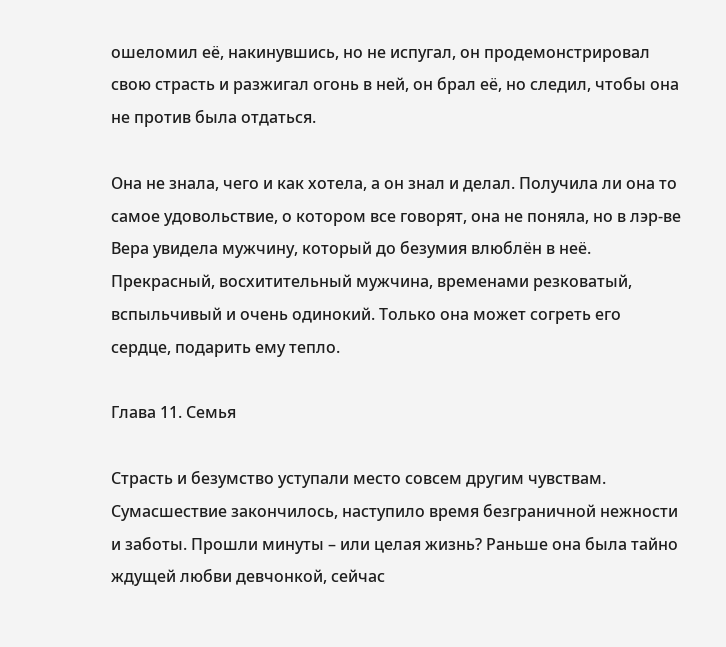ошеломил её, накинувшись, но не испугал, он продемонстрировал свою страсть и разжигал огонь в ней, он брал её, но следил, чтобы она не против была отдаться.

Она не знала, чего и как хотела, а он знал и делал. Получила ли она то самое удовольствие, о котором все говорят, она не поняла, но в лэр-ве Вера увидела мужчину, который до безумия влюблён в неё. Прекрасный, восхитительный мужчина, временами резковатый, вспыльчивый и очень одинокий. Только она может согреть его сердце, подарить ему тепло.

Глава 11. Семья

Страсть и безумство уступали место совсем другим чувствам. Сумасшествие закончилось, наступило время безграничной нежности и заботы. Прошли минуты – или целая жизнь? Раньше она была тайно ждущей любви девчонкой, сейчас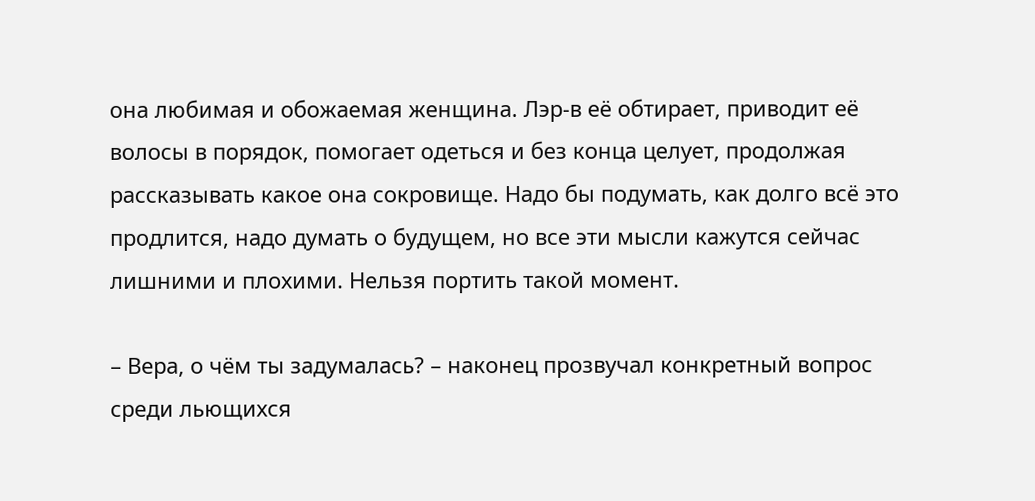она любимая и обожаемая женщина. Лэр-в её обтирает, приводит её волосы в порядок, помогает одеться и без конца целует, продолжая рассказывать какое она сокровище. Надо бы подумать, как долго всё это продлится, надо думать о будущем, но все эти мысли кажутся сейчас лишними и плохими. Нельзя портить такой момент.

– Вера, о чём ты задумалась? – наконец прозвучал конкретный вопрос среди льющихся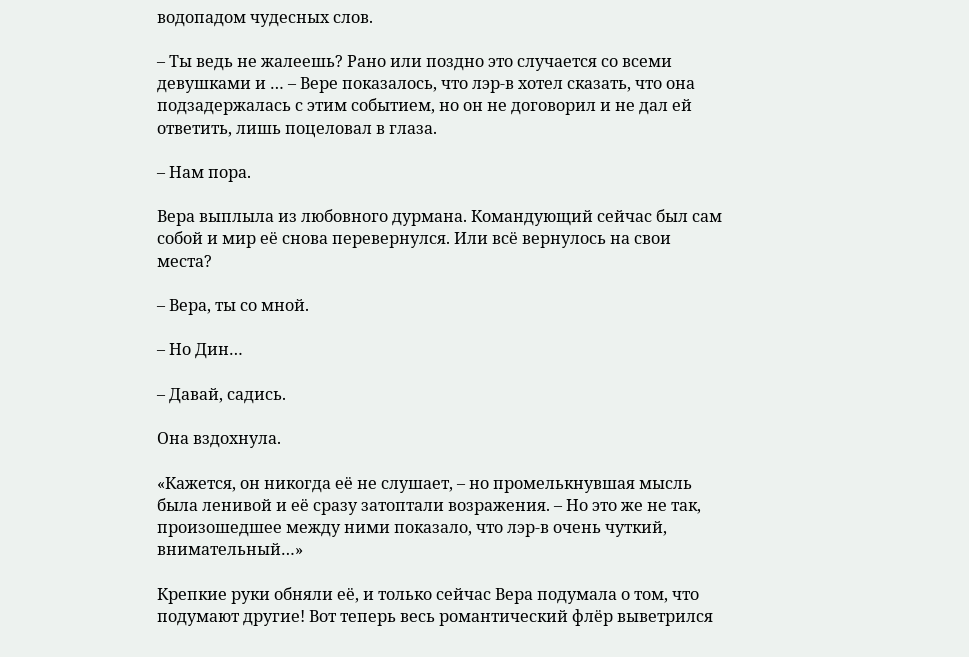водопадом чудесных слов.

– Ты ведь не жалеешь? Рано или поздно это случается со всеми девушками и … – Вере показалось, что лэр-в хотел сказать, что она подзадержалась с этим событием, но он не договорил и не дал ей ответить, лишь поцеловал в глаза.

– Нам пора.

Вера выплыла из любовного дурмана. Командующий сейчас был сам собой и мир её снова перевернулся. Или всё вернулось на свои места?

– Вера, ты со мной.

– Но Дин…

– Давай, садись.

Она вздохнула.

«Кажется, он никогда её не слушает, – но промелькнувшая мысль была ленивой и её сразу затоптали возражения. – Но это же не так, произошедшее между ними показало, что лэр-в очень чуткий, внимательный…»

Крепкие руки обняли её, и только сейчас Вера подумала о том, что подумают другие! Вот теперь весь романтический флёр выветрился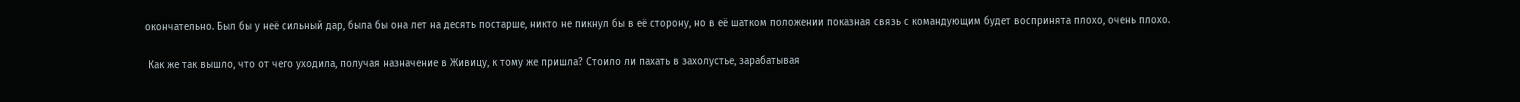окончательно. Был бы у неё сильный дар, была бы она лет на десять постарше, никто не пикнул бы в её сторону, но в её шатком положении показная связь с командующим будет воспринята плохо, очень плохо.

 Как же так вышло, что от чего уходила, получая назначение в Живицу, к тому же пришла? Стоило ли пахать в захолустье, зарабатывая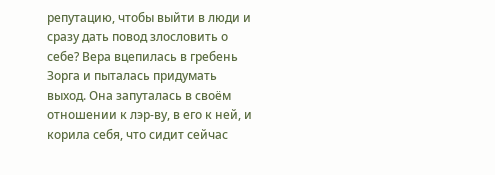репутацию, чтобы выйти в люди и сразу дать повод злословить о себе? Вера вцепилась в гребень Зорга и пыталась придумать выход. Она запуталась в своём отношении к лэр-ву, в его к ней, и корила себя, что сидит сейчас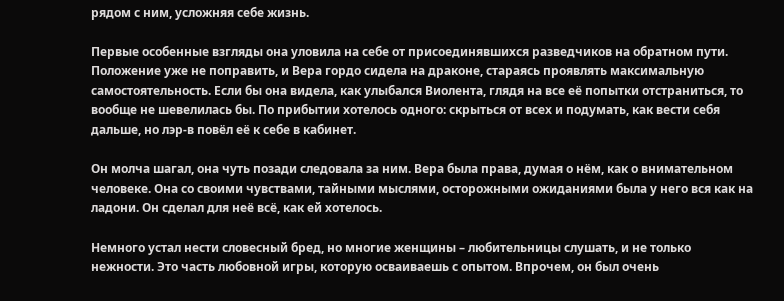рядом с ним, усложняя себе жизнь.

Первые особенные взгляды она уловила на себе от присоединявшихся разведчиков на обратном пути. Положение уже не поправить, и Вера гордо сидела на драконе, стараясь проявлять максимальную самостоятельность. Если бы она видела, как улыбался Виолента, глядя на все её попытки отстраниться, то вообще не шевелилась бы. По прибытии хотелось одного: скрыться от всех и подумать, как вести себя дальше, но лэр-в повёл её к себе в кабинет.

Он молча шагал, она чуть позади следовала за ним. Вера была права, думая о нём, как о внимательном человеке. Она со своими чувствами, тайными мыслями, осторожными ожиданиями была у него вся как на ладони. Он сделал для неё всё, как ей хотелось.

Немного устал нести словесный бред, но многие женщины – любительницы слушать, и не только нежности. Это часть любовной игры, которую осваиваешь с опытом. Впрочем, он был очень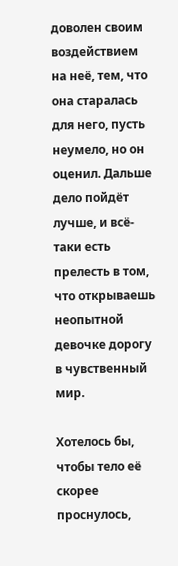доволен своим воздействием на неё, тем, что она старалась для него, пусть неумело, но он оценил. Дальше дело пойдёт лучше, и всё-таки есть прелесть в том, что открываешь неопытной девочке дорогу в чувственный мир.

Хотелось бы, чтобы тело её скорее проснулось,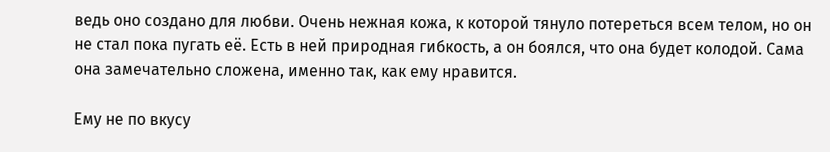ведь оно создано для любви. Очень нежная кожа, к которой тянуло потереться всем телом, но он не стал пока пугать её. Есть в ней природная гибкость, а он боялся, что она будет колодой. Сама она замечательно сложена, именно так, как ему нравится.

Ему не по вкусу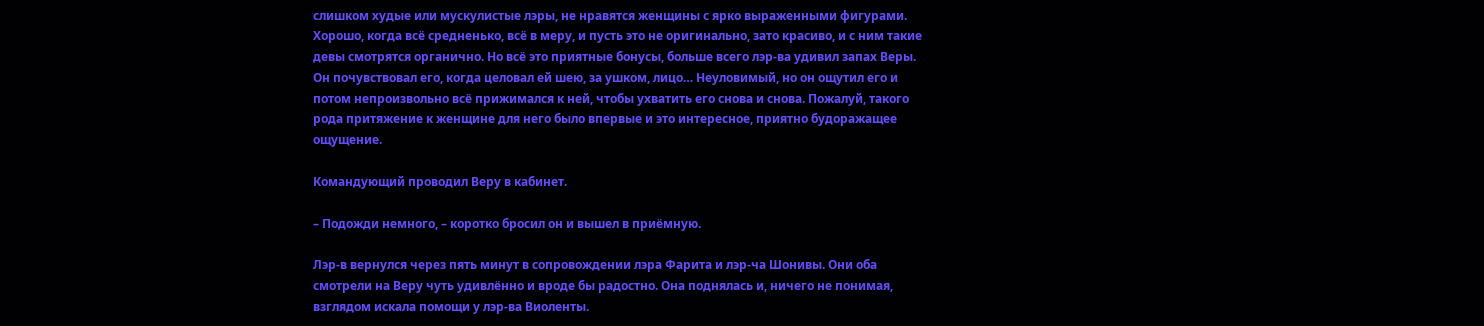слишком худые или мускулистые лэры, не нравятся женщины с ярко выраженными фигурами. Хорошо, когда всё средненько, всё в меру, и пусть это не оригинально, зато красиво, и с ним такие девы смотрятся органично. Но всё это приятные бонусы, больше всего лэр-ва удивил запах Веры. Он почувствовал его, когда целовал ей шею, за ушком, лицо… Неуловимый, но он ощутил его и потом непроизвольно всё прижимался к ней, чтобы ухватить его снова и снова. Пожалуй, такого рода притяжение к женщине для него было впервые и это интересное, приятно будоражащее ощущение.

Командующий проводил Веру в кабинет.

– Подожди немного, – коротко бросил он и вышел в приёмную.

Лэр-в вернулся через пять минут в сопровождении лэра Фарита и лэр-ча Шонивы. Они оба смотрели на Веру чуть удивлённо и вроде бы радостно. Она поднялась и, ничего не понимая, взглядом искала помощи у лэр-ва Виоленты.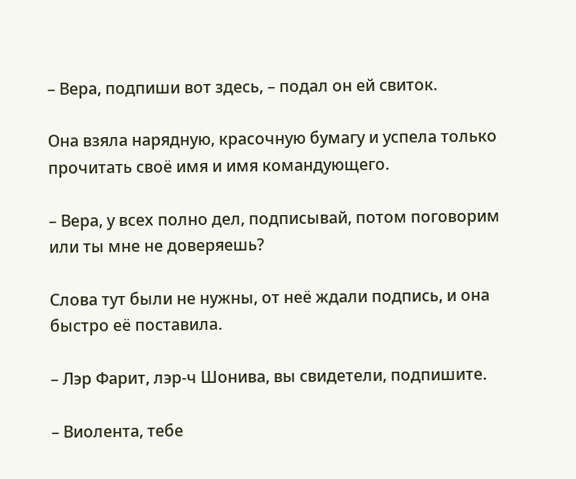– Вера, подпиши вот здесь, – подал он ей свиток.

Она взяла нарядную, красочную бумагу и успела только прочитать своё имя и имя командующего.

– Вера, у всех полно дел, подписывай, потом поговорим или ты мне не доверяешь?

Слова тут были не нужны, от неё ждали подпись, и она быстро её поставила.

– Лэр Фарит, лэр-ч Шонива, вы свидетели, подпишите.

– Виолента, тебе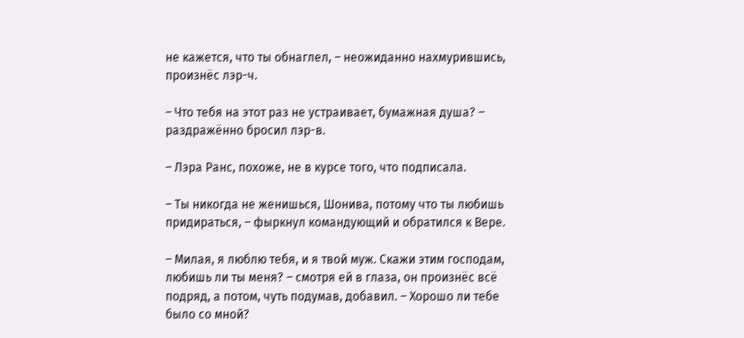не кажется, что ты обнаглел, – неожиданно нахмурившись, произнёс лэр-ч.

– Что тебя на этот раз не устраивает, бумажная душа? – раздражённо бросил лэр-в.

– Лэра Ранс, похоже, не в курсе того, что подписала.

– Ты никогда не женишься, Шонива, потому что ты любишь придираться, – фыркнул командующий и обратился к Вере.

– Милая, я люблю тебя, и я твой муж. Скажи этим господам, любишь ли ты меня? – смотря ей в глаза, он произнёс всё подряд, а потом, чуть подумав, добавил. – Хорошо ли тебе было со мной?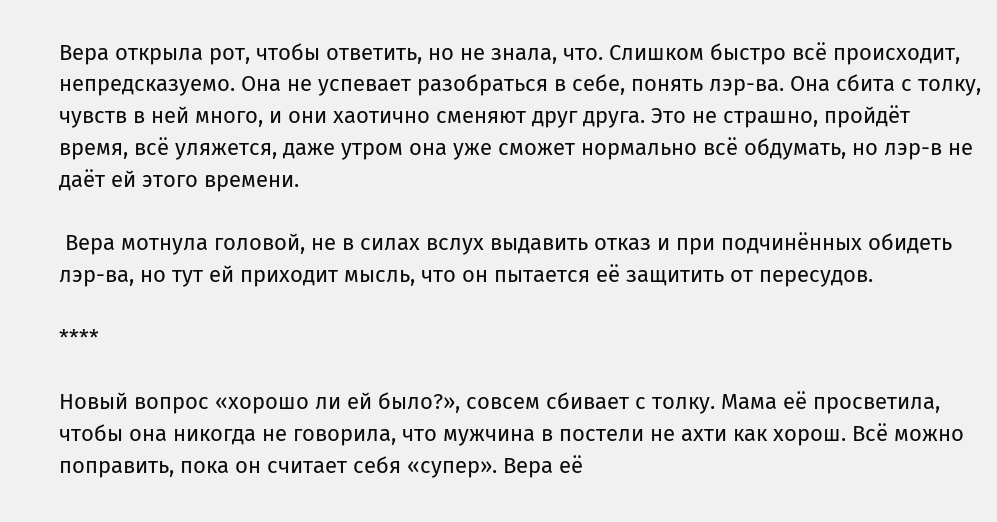Вера открыла рот, чтобы ответить, но не знала, что. Слишком быстро всё происходит, непредсказуемо. Она не успевает разобраться в себе, понять лэр-ва. Она сбита с толку, чувств в ней много, и они хаотично сменяют друг друга. Это не страшно, пройдёт время, всё уляжется, даже утром она уже сможет нормально всё обдумать, но лэр-в не даёт ей этого времени.

 Вера мотнула головой, не в силах вслух выдавить отказ и при подчинённых обидеть лэр-ва, но тут ей приходит мысль, что он пытается её защитить от пересудов.

****

Новый вопрос «хорошо ли ей было?», совсем сбивает с толку. Мама её просветила, чтобы она никогда не говорила, что мужчина в постели не ахти как хорош. Всё можно поправить, пока он считает себя «супер». Вера её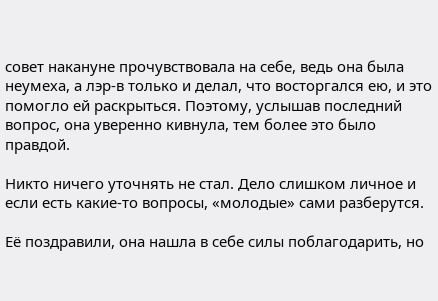совет накануне прочувствовала на себе, ведь она была неумеха, а лэр-в только и делал, что восторгался ею, и это помогло ей раскрыться. Поэтому, услышав последний вопрос, она уверенно кивнула, тем более это было правдой.

Никто ничего уточнять не стал. Дело слишком личное и если есть какие-то вопросы, «молодые» сами разберутся.

Её поздравили, она нашла в себе силы поблагодарить, но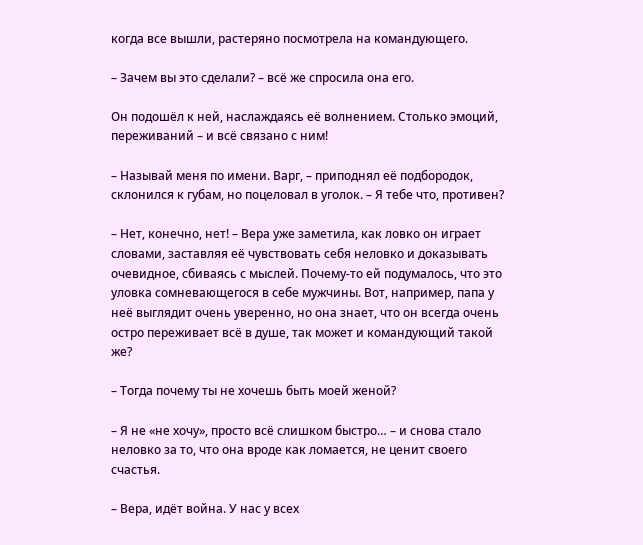когда все вышли, растеряно посмотрела на командующего.

– Зачем вы это сделали? – всё же спросила она его.

Он подошёл к ней, наслаждаясь её волнением. Столько эмоций, переживаний – и всё связано с ним!

– Называй меня по имени. Варг, – приподнял её подбородок, склонился к губам, но поцеловал в уголок. – Я тебе что, противен?

– Нет, конечно, нет! – Вера уже заметила, как ловко он играет словами, заставляя её чувствовать себя неловко и доказывать очевидное, сбиваясь с мыслей. Почему-то ей подумалось, что это уловка сомневающегося в себе мужчины. Вот, например, папа у неё выглядит очень уверенно, но она знает, что он всегда очень остро переживает всё в душе, так может и командующий такой же?

– Тогда почему ты не хочешь быть моей женой?

– Я не «не хочу», просто всё слишком быстро… – и снова стало неловко за то, что она вроде как ломается, не ценит своего счастья.

– Вера, идёт война. У нас у всех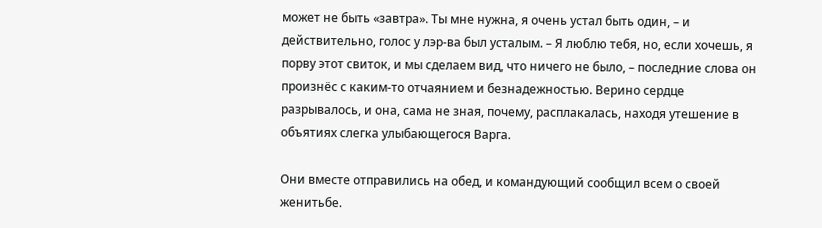может не быть «завтра». Ты мне нужна, я очень устал быть один, – и действительно, голос у лэр-ва был усталым. – Я люблю тебя, но, если хочешь, я порву этот свиток, и мы сделаем вид, что ничего не было, – последние слова он произнёс с каким-то отчаянием и безнадежностью. Верино сердце разрывалось, и она, сама не зная, почему, расплакалась, находя утешение в объятиях слегка улыбающегося Варга.

Они вместе отправились на обед, и командующий сообщил всем о своей женитьбе.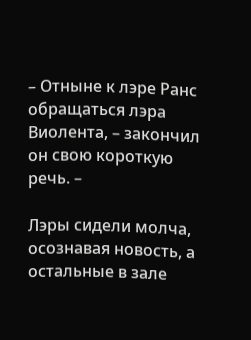– Отныне к лэре Ранс обращаться лэра Виолента, – закончил он свою короткую речь. –

Лэры сидели молча, осознавая новость, а остальные в зале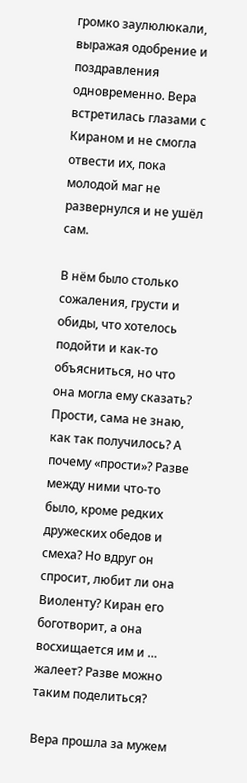громко заулюлюкали, выражая одобрение и поздравления одновременно. Вера встретилась глазами с Кираном и не смогла отвести их, пока молодой маг не развернулся и не ушёл сам.

В нём было столько сожаления, грусти и обиды, что хотелось подойти и как-то объясниться, но что она могла ему сказать? Прости, сама не знаю, как так получилось? А почему «прости»? Разве между ними что-то было, кроме редких дружеских обедов и смеха? Но вдруг он спросит, любит ли она Виоленту? Киран его боготворит, а она восхищается им и … жалеет? Разве можно таким поделиться?

Вера прошла за мужем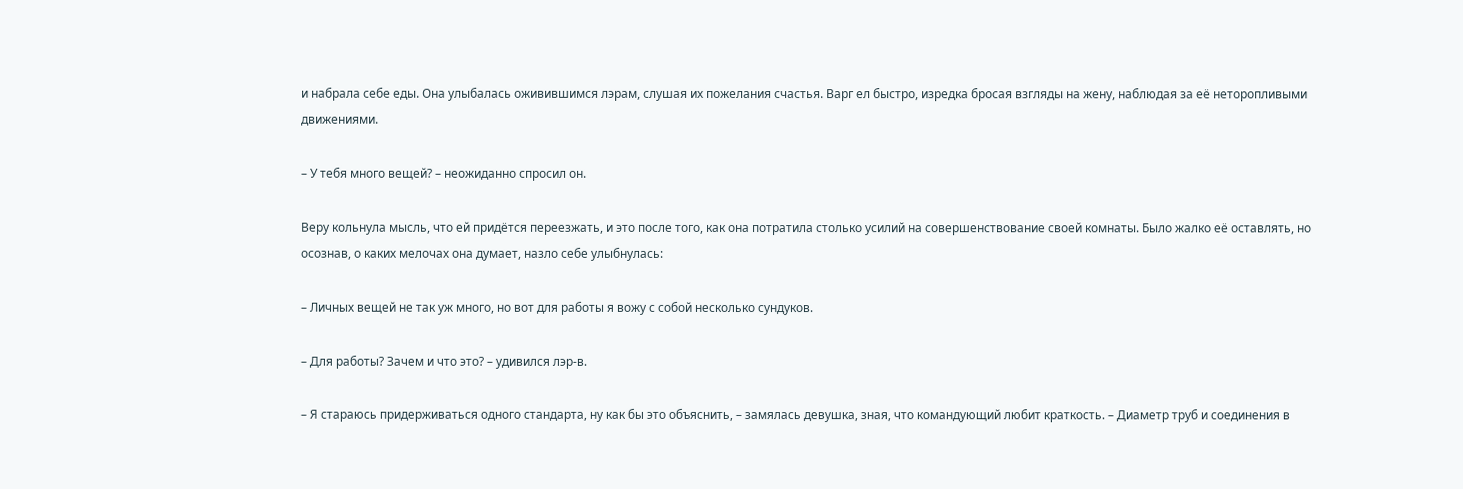и набрала себе еды. Она улыбалась оживившимся лэрам, слушая их пожелания счастья. Варг ел быстро, изредка бросая взгляды на жену, наблюдая за её неторопливыми движениями.

– У тебя много вещей? – неожиданно спросил он.

Веру кольнула мысль, что ей придётся переезжать, и это после того, как она потратила столько усилий на совершенствование своей комнаты. Было жалко её оставлять, но осознав, о каких мелочах она думает, назло себе улыбнулась:

– Личных вещей не так уж много, но вот для работы я вожу с собой несколько сундуков.

– Для работы? Зачем и что это? – удивился лэр-в.

– Я стараюсь придерживаться одного стандарта, ну как бы это объяснить, – замялась девушка, зная, что командующий любит краткость. – Диаметр труб и соединения в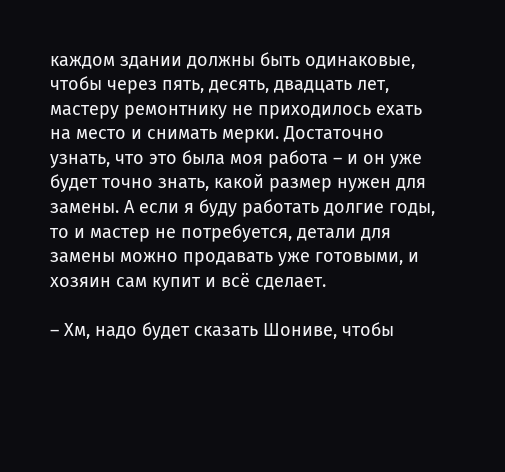каждом здании должны быть одинаковые, чтобы через пять, десять, двадцать лет, мастеру ремонтнику не приходилось ехать на место и снимать мерки. Достаточно узнать, что это была моя работа – и он уже будет точно знать, какой размер нужен для замены. А если я буду работать долгие годы, то и мастер не потребуется, детали для замены можно продавать уже готовыми, и хозяин сам купит и всё сделает.

– Хм, надо будет сказать Шониве, чтобы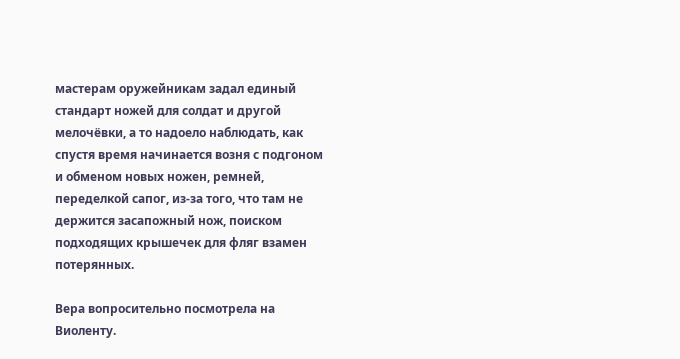мастерам оружейникам задал единый стандарт ножей для солдат и другой мелочёвки, а то надоело наблюдать, как спустя время начинается возня с подгоном и обменом новых ножен, ремней, переделкой сапог, из-за того, что там не держится засапожный нож, поиском подходящих крышечек для фляг взамен потерянных.

Вера вопросительно посмотрела на Виоленту.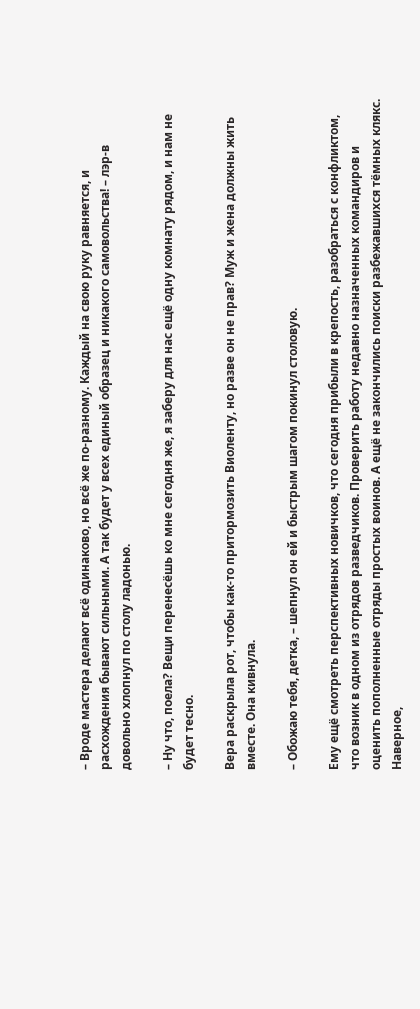– Вроде мастера делают всё одинаково, но всё же по-разному. Каждый на свою руку равняется, и расхождения бывают сильными. А так будет у всех единый образец и никакого самовольства! – лэр-в довольно хлопнул по столу ладонью.

– Ну что, поела? Вещи перенесёшь ко мне сегодня же, я заберу для нас ещё одну комнату рядом, и нам не будет тесно.

Вера раскрыла рот, чтобы как-то притормозить Виоленту, но разве он не прав? Муж и жена должны жить вместе. Она кивнула.

– Обожаю тебя, детка, – шепнул он ей и быстрым шагом покинул столовую.

Ему ещё смотреть перспективных новичков, что сегодня прибыли в крепость, разобраться с конфликтом, что возник в одном из отрядов разведчиков. Проверить работу недавно назначенных командиров и оценить пополненные отряды простых воинов. А ещё не закончились поиски разбежавшихся тёмных клякс. Наверное,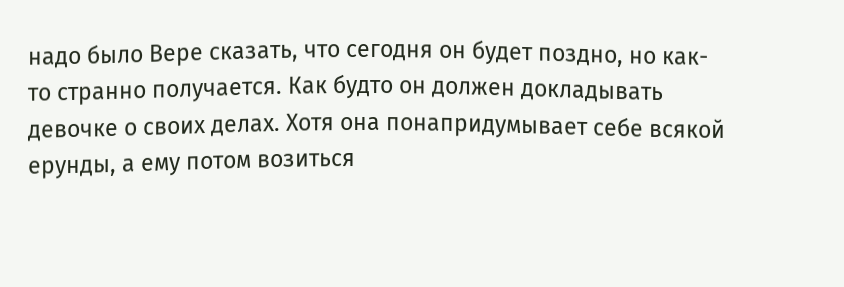надо было Вере сказать, что сегодня он будет поздно, но как-то странно получается. Как будто он должен докладывать девочке о своих делах. Хотя она понапридумывает себе всякой ерунды, а ему потом возиться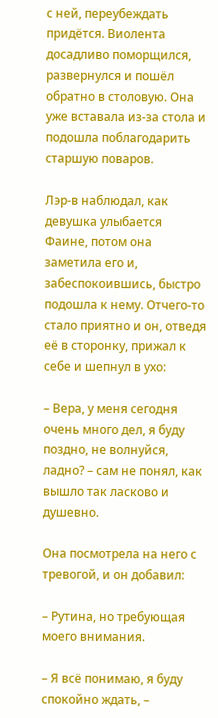с ней, переубеждать придётся. Виолента досадливо поморщился, развернулся и пошёл обратно в столовую. Она уже вставала из-за стола и подошла поблагодарить старшую поваров.

Лэр-в наблюдал, как девушка улыбается Фаине, потом она заметила его и, забеспокоившись, быстро подошла к нему. Отчего-то стало приятно и он, отведя её в сторонку, прижал к себе и шепнул в ухо:

– Вера, у меня сегодня очень много дел, я буду поздно, не волнуйся, ладно? – сам не понял, как вышло так ласково и душевно.

Она посмотрела на него с тревогой, и он добавил:

– Рутина, но требующая моего внимания.

– Я всё понимаю, я буду спокойно ждать, –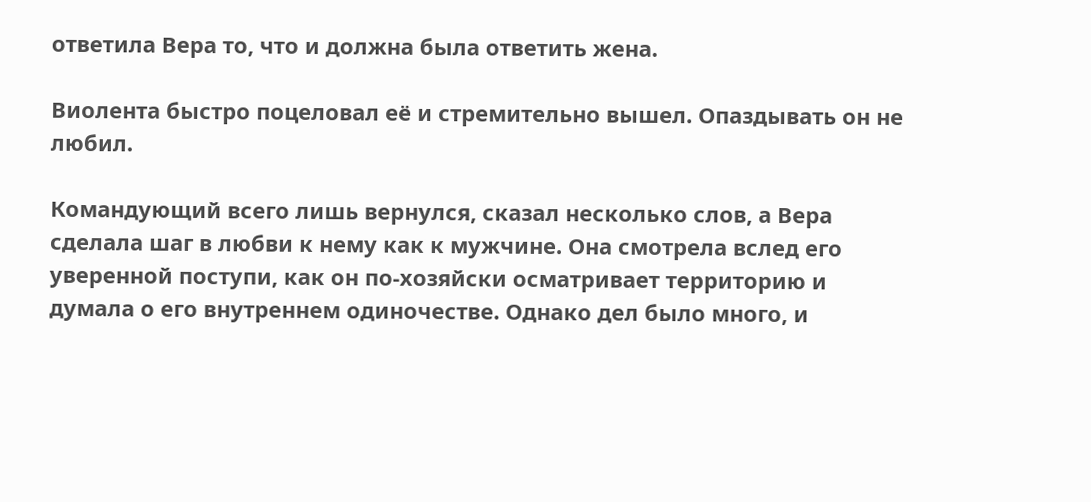ответила Вера то, что и должна была ответить жена.

Виолента быстро поцеловал её и стремительно вышел. Опаздывать он не любил.

Командующий всего лишь вернулся, сказал несколько слов, а Вера сделала шаг в любви к нему как к мужчине. Она смотрела вслед его уверенной поступи, как он по-хозяйски осматривает территорию и думала о его внутреннем одиночестве. Однако дел было много, и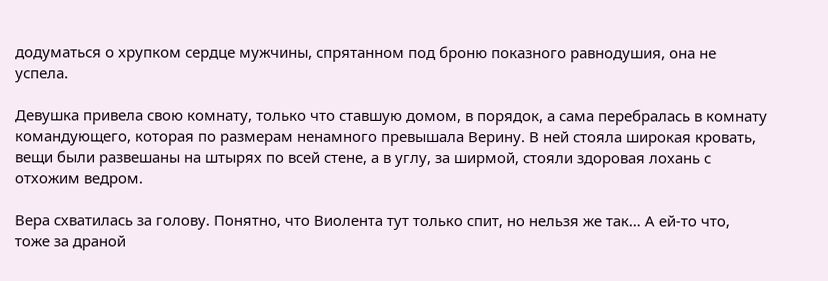додуматься о хрупком сердце мужчины, спрятанном под броню показного равнодушия, она не успела.

Девушка привела свою комнату, только что ставшую домом, в порядок, а сама перебралась в комнату командующего, которая по размерам ненамного превышала Верину. В ней стояла широкая кровать, вещи были развешаны на штырях по всей стене, а в углу, за ширмой, стояли здоровая лохань с отхожим ведром.

Вера схватилась за голову. Понятно, что Виолента тут только спит, но нельзя же так… А ей-то что, тоже за драной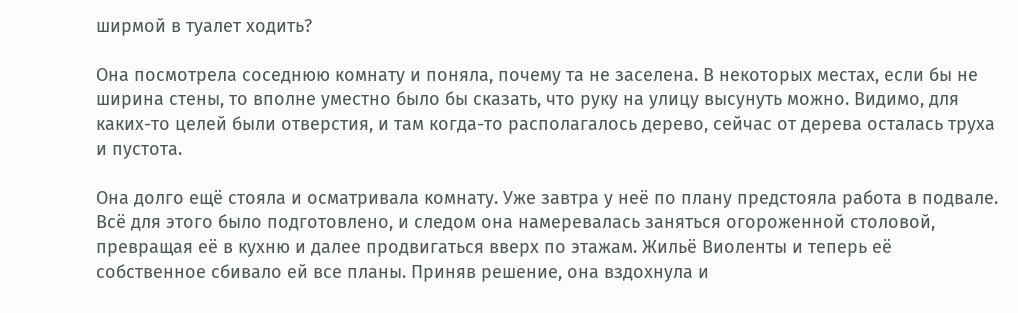ширмой в туалет ходить?

Она посмотрела соседнюю комнату и поняла, почему та не заселена. В некоторых местах, если бы не ширина стены, то вполне уместно было бы сказать, что руку на улицу высунуть можно. Видимо, для каких-то целей были отверстия, и там когда-то располагалось дерево, сейчас от дерева осталась труха и пустота.

Она долго ещё стояла и осматривала комнату. Уже завтра у неё по плану предстояла работа в подвале. Всё для этого было подготовлено, и следом она намеревалась заняться огороженной столовой, превращая её в кухню и далее продвигаться вверх по этажам. Жильё Виоленты и теперь её собственное сбивало ей все планы. Приняв решение, она вздохнула и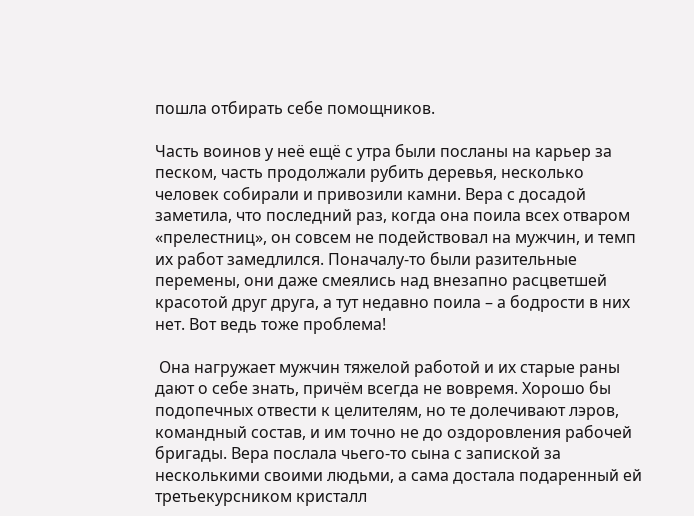пошла отбирать себе помощников.

Часть воинов у неё ещё с утра были посланы на карьер за песком, часть продолжали рубить деревья, несколько человек собирали и привозили камни. Вера с досадой заметила, что последний раз, когда она поила всех отваром «прелестниц», он совсем не подействовал на мужчин, и темп их работ замедлился. Поначалу-то были разительные перемены, они даже смеялись над внезапно расцветшей красотой друг друга, а тут недавно поила – а бодрости в них нет. Вот ведь тоже проблема!

 Она нагружает мужчин тяжелой работой и их старые раны дают о себе знать, причём всегда не вовремя. Хорошо бы подопечных отвести к целителям, но те долечивают лэров, командный состав, и им точно не до оздоровления рабочей бригады. Вера послала чьего-то сына с запиской за несколькими своими людьми, а сама достала подаренный ей третьекурсником кристалл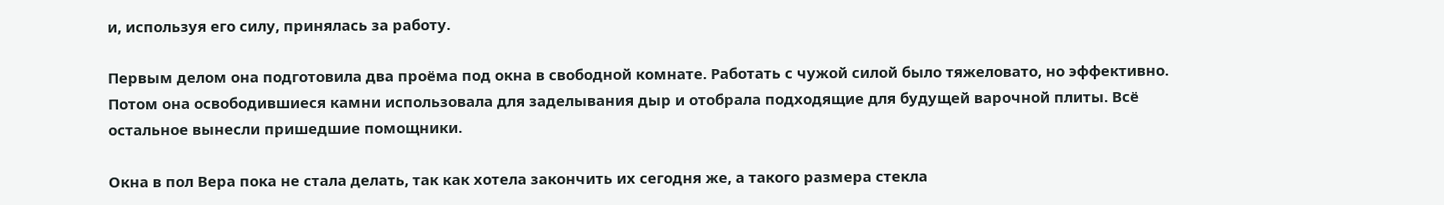и, используя его силу, принялась за работу.

Первым делом она подготовила два проёма под окна в свободной комнате. Работать с чужой силой было тяжеловато, но эффективно. Потом она освободившиеся камни использовала для заделывания дыр и отобрала подходящие для будущей варочной плиты. Всё остальное вынесли пришедшие помощники.

Окна в пол Вера пока не стала делать, так как хотела закончить их сегодня же, а такого размера стекла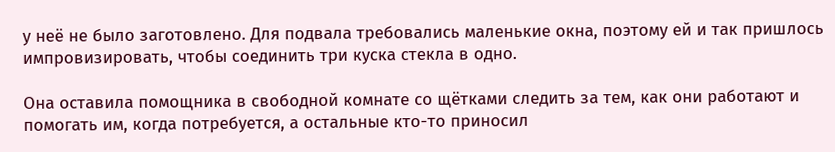у неё не было заготовлено. Для подвала требовались маленькие окна, поэтому ей и так пришлось импровизировать, чтобы соединить три куска стекла в одно.

Она оставила помощника в свободной комнате со щётками следить за тем, как они работают и помогать им, когда потребуется, а остальные кто-то приносил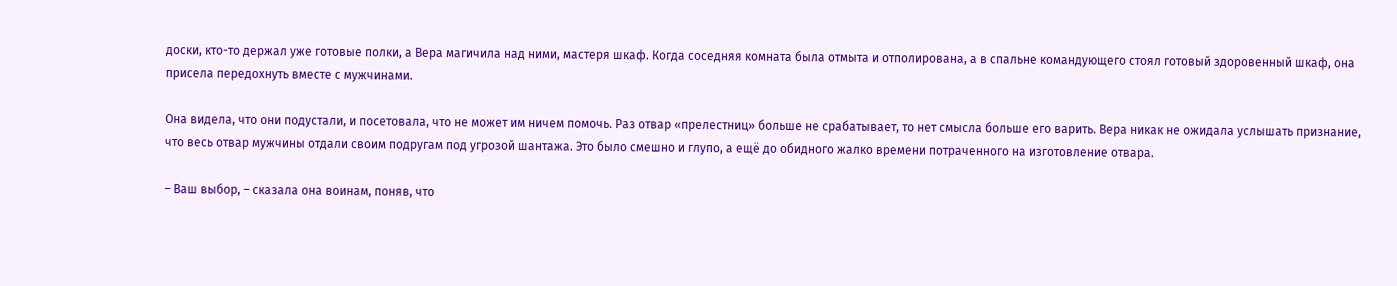доски, кто-то держал уже готовые полки, а Вера магичила над ними, мастеря шкаф. Когда соседняя комната была отмыта и отполирована, а в спальне командующего стоял готовый здоровенный шкаф, она присела передохнуть вместе с мужчинами.

Она видела, что они подустали, и посетовала, что не может им ничем помочь. Раз отвар «прелестниц» больше не срабатывает, то нет смысла больше его варить. Вера никак не ожидала услышать признание, что весь отвар мужчины отдали своим подругам под угрозой шантажа. Это было смешно и глупо, а ещё до обидного жалко времени потраченного на изготовление отвара.

– Ваш выбор, – сказала она воинам, поняв, что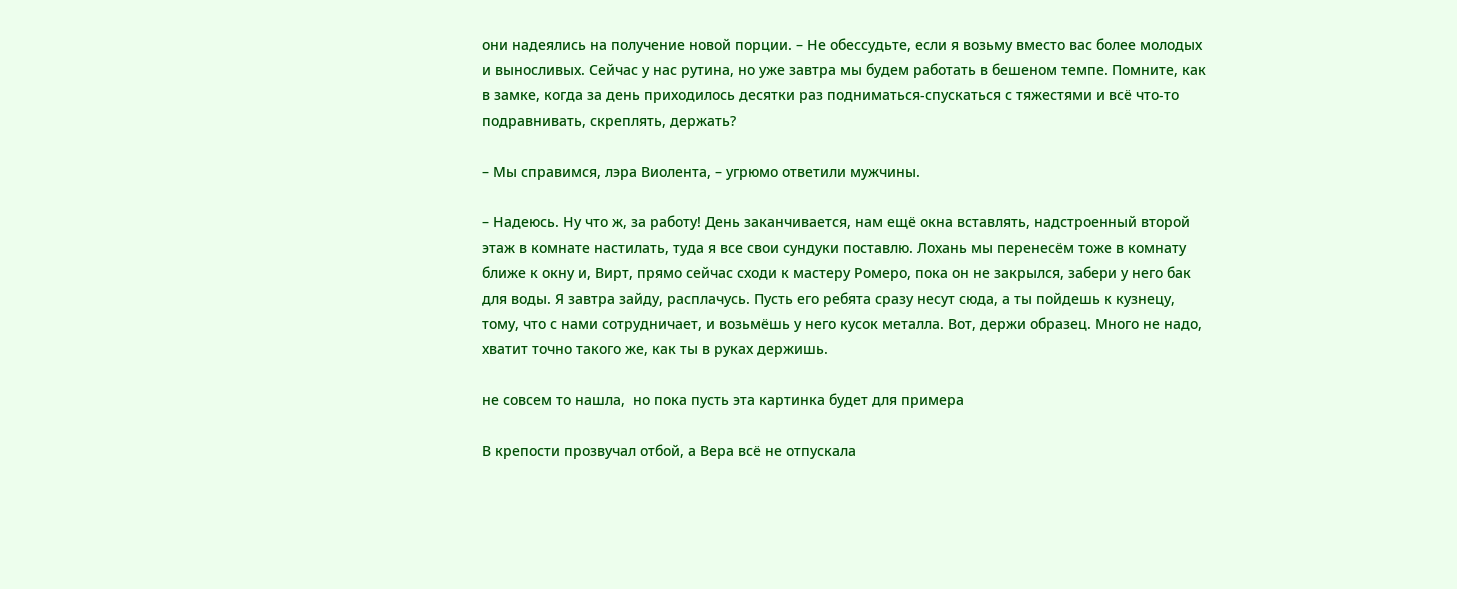они надеялись на получение новой порции. – Не обессудьте, если я возьму вместо вас более молодых и выносливых. Сейчас у нас рутина, но уже завтра мы будем работать в бешеном темпе. Помните, как в замке, когда за день приходилось десятки раз подниматься-спускаться с тяжестями и всё что-то подравнивать, скреплять, держать?

– Мы справимся, лэра Виолента, – угрюмо ответили мужчины.

– Надеюсь. Ну что ж, за работу! День заканчивается, нам ещё окна вставлять, надстроенный второй этаж в комнате настилать, туда я все свои сундуки поставлю. Лохань мы перенесём тоже в комнату ближе к окну и, Вирт, прямо сейчас сходи к мастеру Ромеро, пока он не закрылся, забери у него бак для воды. Я завтра зайду, расплачусь. Пусть его ребята сразу несут сюда, а ты пойдешь к кузнецу, тому, что с нами сотрудничает, и возьмёшь у него кусок металла. Вот, держи образец. Много не надо, хватит точно такого же, как ты в руках держишь.

не совсем то нашла,  но пока пусть эта картинка будет для примера

В крепости прозвучал отбой, а Вера всё не отпускала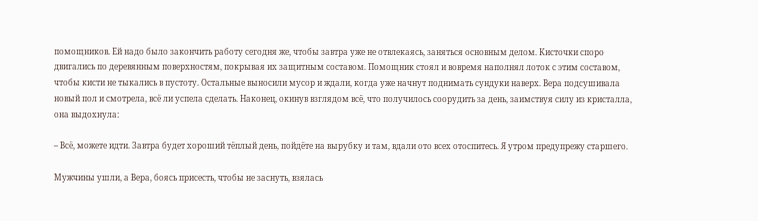помощников. Ей надо было закончить работу сегодня же, чтобы завтра уже не отвлекаясь, заняться основным делом. Кисточки споро двигались по деревянным поверхностям, покрывая их защитным составом. Помощник стоял и вовремя наполнял лоток с этим составом, чтобы кисти не тыкались в пустоту. Остальные выносили мусор и ждали, когда уже начнут поднимать сундуки наверх. Вера подсушивала новый пол и смотрела, всё ли успела сделать. Наконец, окинув взглядом всё, что получилось соорудить за день, заимствуя силу из кристалла, она выдохнула:

– Всё, можете идти. Завтра будет хороший тёплый день, пойдёте на вырубку и там, вдали ото всех отоспитесь. Я утром предупрежу старшего.

Мужчины ушли, а Вера, боясь присесть, чтобы не заснуть, взялась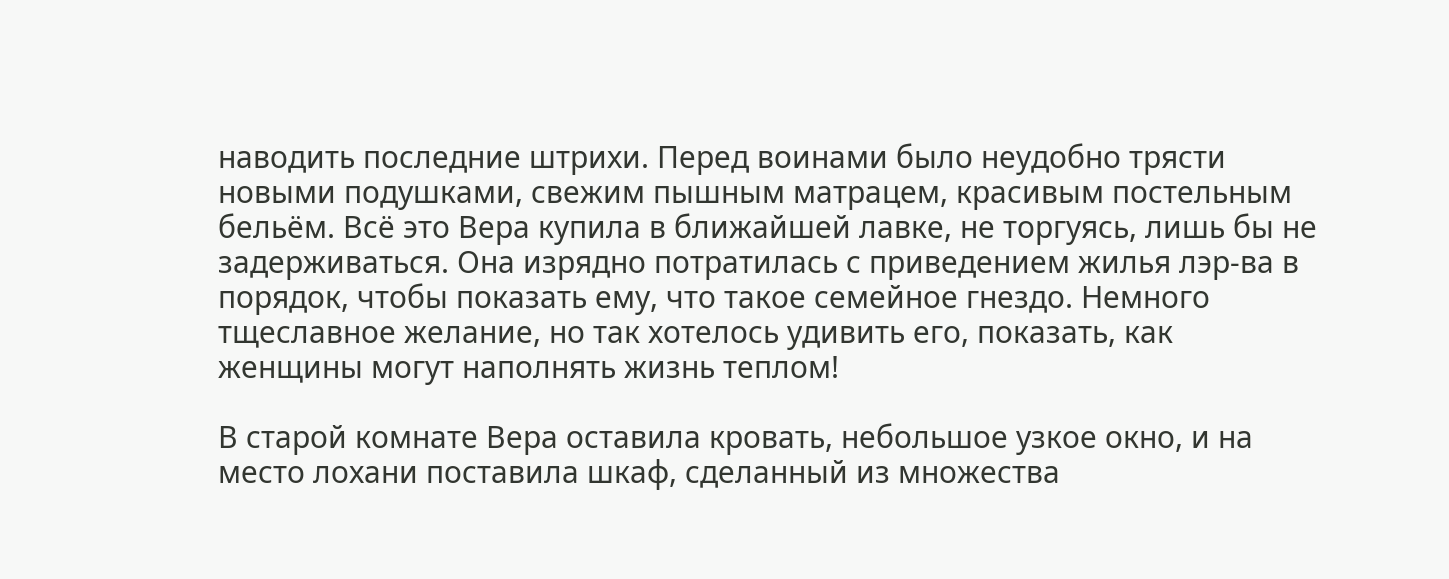наводить последние штрихи. Перед воинами было неудобно трясти новыми подушками, свежим пышным матрацем, красивым постельным бельём. Всё это Вера купила в ближайшей лавке, не торгуясь, лишь бы не задерживаться. Она изрядно потратилась с приведением жилья лэр-ва в порядок, чтобы показать ему, что такое семейное гнездо. Немного тщеславное желание, но так хотелось удивить его, показать, как женщины могут наполнять жизнь теплом!

В старой комнате Вера оставила кровать, небольшое узкое окно, и на место лохани поставила шкаф, сделанный из множества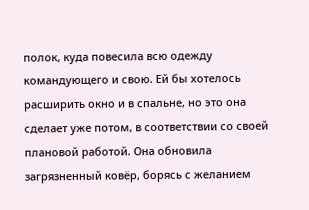полок, куда повесила всю одежду командующего и свою. Ей бы хотелось расширить окно и в спальне, но это она сделает уже потом, в соответствии со своей плановой работой. Она обновила загрязненный ковёр, борясь с желанием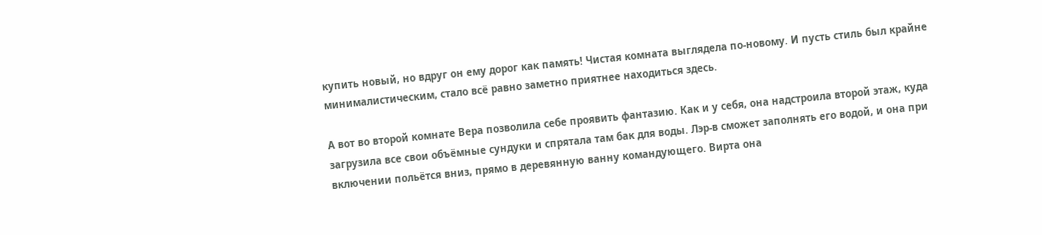купить новый, но вдруг он ему дорог как память! Чистая комната выглядела по-новому. И пусть стиль был крайне минималистическим, стало всё равно заметно приятнее находиться здесь.

А вот во второй комнате Вера позволила себе проявить фантазию. Как и у себя, она надстроила второй этаж, куда загрузила все свои объёмные сундуки и спрятала там бак для воды. Лэр-в сможет заполнять его водой, и она при включении польётся вниз, прямо в деревянную ванну командующего. Вирта она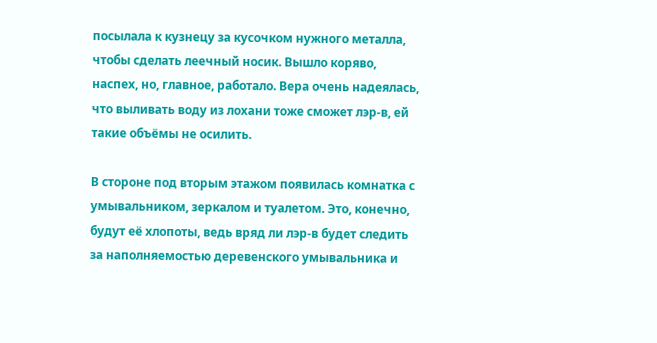посылала к кузнецу за кусочком нужного металла, чтобы сделать леечный носик. Вышло коряво, наспех, но, главное, работало. Вера очень надеялась, что выливать воду из лохани тоже сможет лэр-в, ей такие объёмы не осилить.

В стороне под вторым этажом появилась комнатка с умывальником, зеркалом и туалетом. Это, конечно, будут её хлопоты, ведь вряд ли лэр-в будет следить за наполняемостью деревенского умывальника и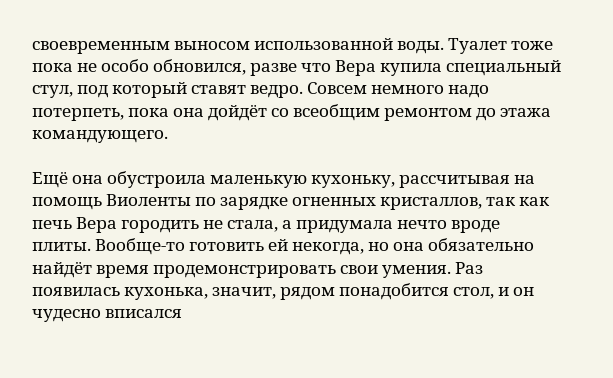своевременным выносом использованной воды. Туалет тоже пока не особо обновился, разве что Вера купила специальный стул, под который ставят ведро. Совсем немного надо потерпеть, пока она дойдёт со всеобщим ремонтом до этажа командующего.

Ещё она обустроила маленькую кухоньку, рассчитывая на помощь Виоленты по зарядке огненных кристаллов, так как печь Вера городить не стала, а придумала нечто вроде плиты. Вообще-то готовить ей некогда, но она обязательно найдёт время продемонстрировать свои умения. Раз появилась кухонька, значит, рядом понадобится стол, и он чудесно вписался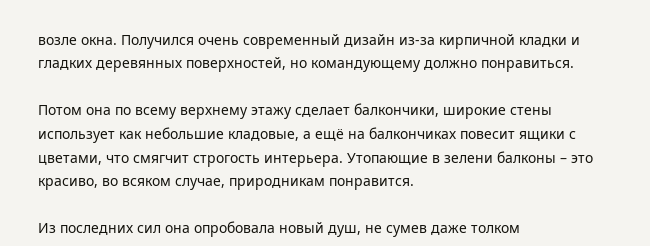возле окна. Получился очень современный дизайн из-за кирпичной кладки и гладких деревянных поверхностей, но командующему должно понравиться.

Потом она по всему верхнему этажу сделает балкончики, широкие стены использует как небольшие кладовые, а ещё на балкончиках повесит ящики с цветами, что смягчит строгость интерьера. Утопающие в зелени балконы – это красиво, во всяком случае, природникам понравится.

Из последних сил она опробовала новый душ, не сумев даже толком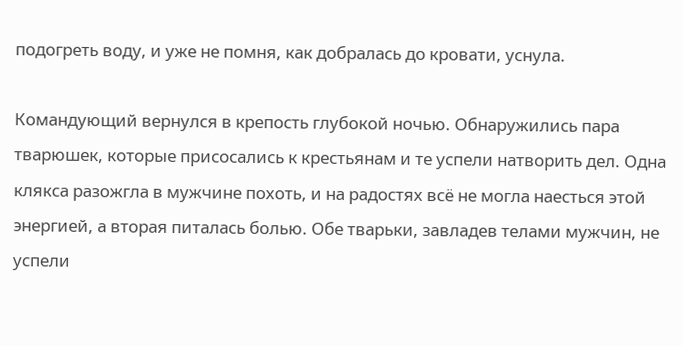подогреть воду, и уже не помня, как добралась до кровати, уснула.

Командующий вернулся в крепость глубокой ночью. Обнаружились пара тварюшек, которые присосались к крестьянам и те успели натворить дел. Одна клякса разожгла в мужчине похоть, и на радостях всё не могла наесться этой энергией, а вторая питалась болью. Обе тварьки, завладев телами мужчин, не успели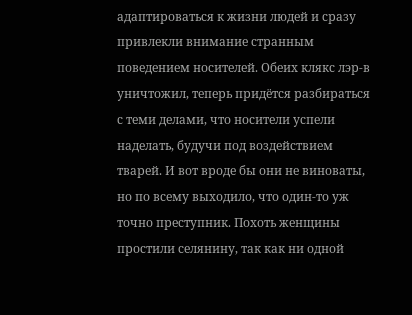адаптироваться к жизни людей и сразу привлекли внимание странным поведением носителей. Обеих клякс лэр-в уничтожил, теперь придётся разбираться с теми делами, что носители успели наделать, будучи под воздействием тварей. И вот вроде бы они не виноваты, но по всему выходило, что один-то уж точно преступник. Похоть женщины простили селянину, так как ни одной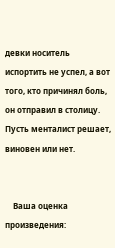девки носитель испортить не успел, а вот того, кто причинял боль, он отправил в столицу. Пусть менталист решает, виновен или нет.


    Ваша оценка произведения: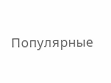Популярные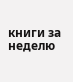книги за неделю